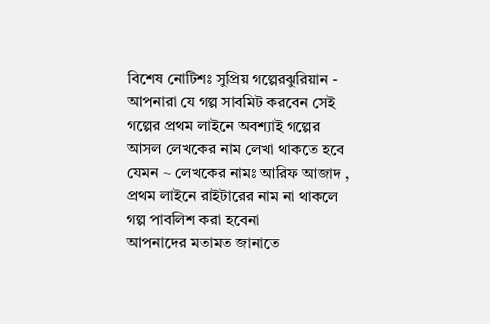বিশেষ নোটিশঃ সুপ্রিয় গল্পেরঝুরিয়ান - আপনারা যে গল্প সাবমিট করবেন সেই গল্পের প্রথম লাইনে অবশ্যাই গল্পের আসল লেখকের নাম লেখা থাকতে হবে যেমন ~ লেখকের নামঃ আরিফ আজাদ , প্রথম লাইনে রাইটারের নাম না থাকলে গল্প পাবলিশ করা হবেনা
আপনাদের মতামত জানাতে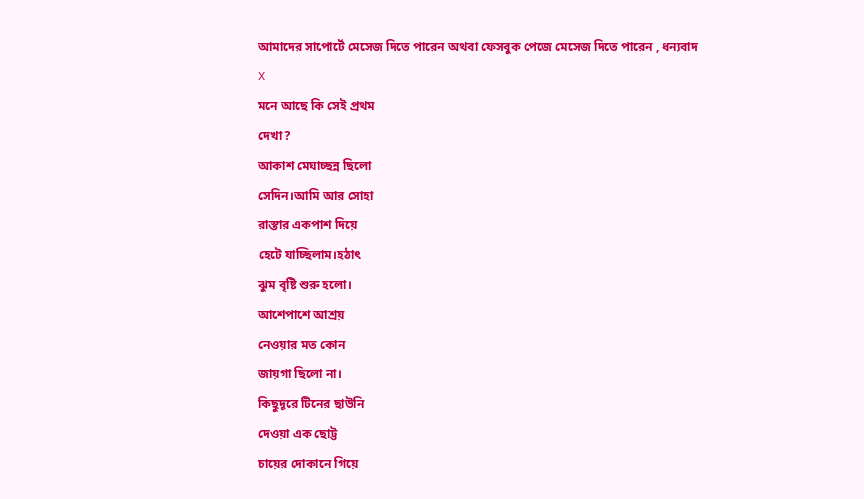আমাদের সাপোর্টে মেসেজ দিতে পারেন অথবা ফেসবুক পেজে মেসেজ দিতে পারেন , ধন্যবাদ
X
মনে আছে কি সেই প্রথম
দেখা?
আকাশ মেঘাচ্ছন্ন ছিলো
সেদিন।আমি আর সোহা
রাস্তার একপাশ দিয়ে
হেটে যাচ্ছিলাম।হঠাৎ
ঝুম বৃষ্টি শুরু হলো।
আশেপাশে আশ্রয়
নেওয়ার মত কোন
জায়গা ছিলো না।
কিছুদূরে টিনের ছাউনি
দেওয়া এক ছোট্ট
চায়ের দোকানে গিয়ে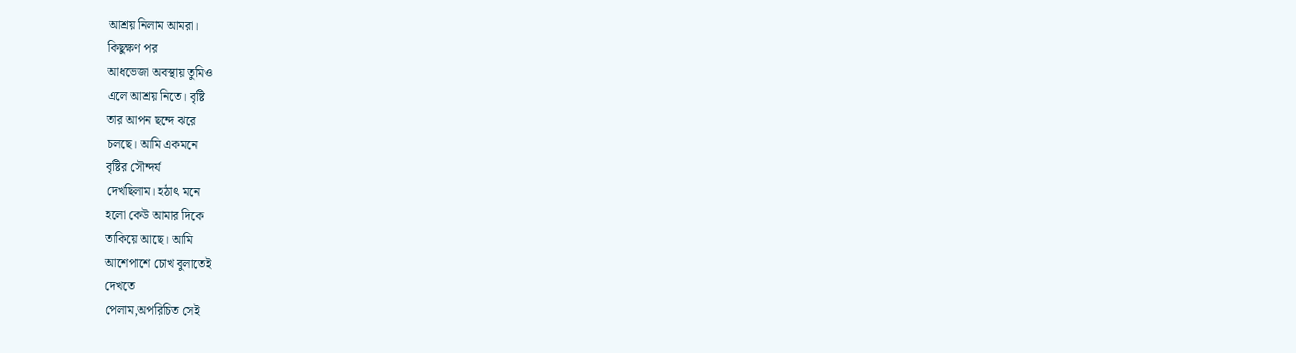আশ্রয় নিলাম আমরা।
কিছুক্ষণ পর
আধভেজা অবস্থায় তুমিও
এলে আশ্রয় নিতে। বৃষ্টি
তার আপন ছন্দে ঝরে
চলছে। আমি একমনে
বৃষ্টির সৌন্দর্য
দেখছিলাম। হঠাৎ মনে
হলো কেউ আমার দিকে
তাকিয়ে আছে। আমি
আশেপাশে চোখ বুলাতেই
দেখতে
পেলাম,অপরিচিত সেই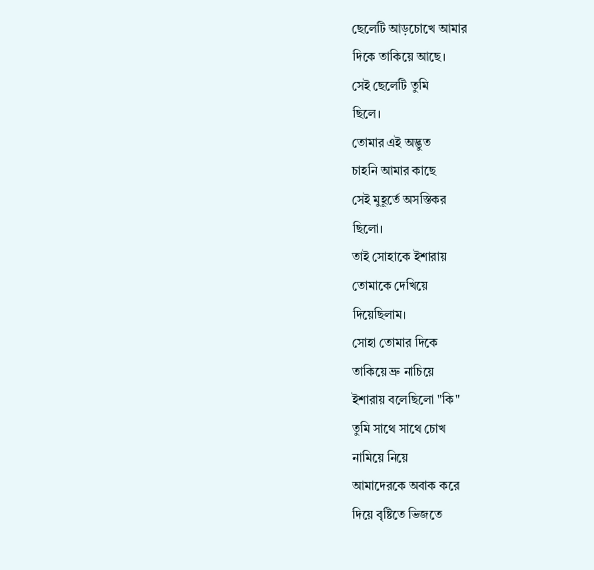ছেলেটি আড়চোখে আমার
দিকে তাকিয়ে আছে।
সেই ছেলেটি তুমি
ছিলে।
তোমার এই অদ্ভুত
চাহনি আমার কাছে
সেই মুহূর্তে অসস্তিকর
ছিলো।
তাই সোহাকে ইশারায়
তোমাকে দেখিয়ে
দিয়েছিলাম।
সোহা তোমার দিকে
তাকিয়ে ভ্রু নাচিয়ে
ইশারায় বলেছিলো "কি"
তুমি সাথে সাথে চোখ
নামিয়ে নিয়ে
আমাদেরকে অবাক করে
দিয়ে বৃষ্টিতে ভিজতে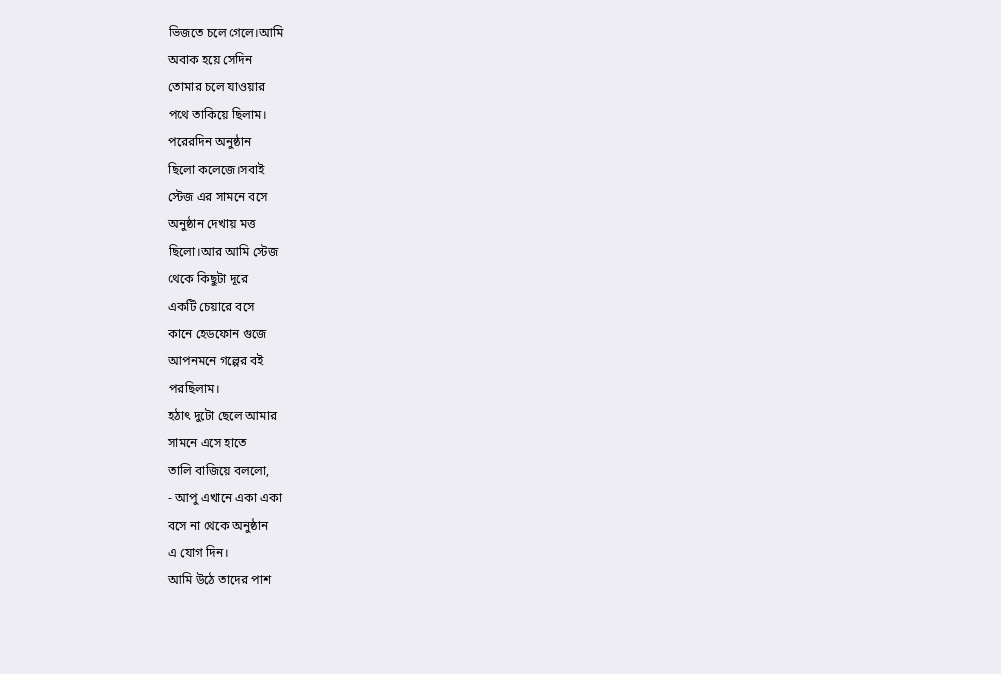ভিজতে চলে গেলে।আমি
অবাক হয়ে সেদিন
তোমার চলে যাওয়ার
পথে তাকিয়ে ছিলাম।
পরেরদিন অনুষ্ঠান
ছিলো কলেজে।সবাই
স্টেজ এর সামনে বসে
অনুষ্ঠান দেখায় মত্ত
ছিলো।আর আমি স্টেজ
থেকে কিছুটা দূরে
একটি চেয়ারে বসে
কানে হেডফোন গুজে
আপনমনে গল্পের বই
পরছিলাম।
হঠাৎ দুটো ছেলে আমার
সামনে এসে হাতে
তালি বাজিয়ে বললো,
- আপু এখানে একা একা
বসে না থেকে অনুষ্ঠান
এ যোগ দিন।
আমি উঠে তাদের পাশ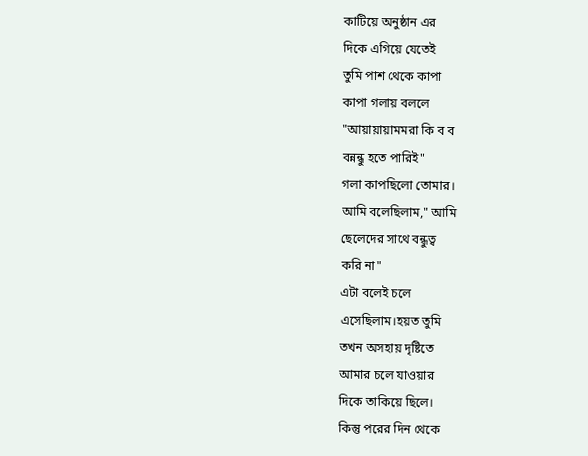কাটিয়ে অনুষ্ঠান এর
দিকে এগিয়ে যেতেই
তুমি পাশ থেকে কাপা
কাপা গলায় বললে
"আয়ায়ায়ামমরা কি ব ব
বন্নন্ধু হতে পারিই"
গলা কাপছিলো তোমার।
আমি বলেছিলাম," আমি
ছেলেদের সাথে বন্ধুত্ব
করি না"
এটা বলেই চলে
এসেছিলাম।হয়ত তুমি
তখন অসহায় দৃষ্টিতে
আমার চলে যাওয়ার
দিকে তাকিয়ে ছিলে।
কিন্তু পরের দিন থেকে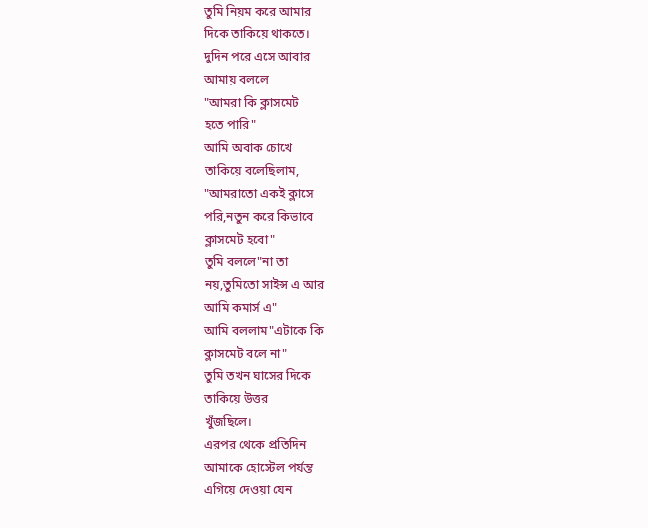তুমি নিয়ম করে আমার
দিকে তাকিয়ে থাকতে।
দুদিন পরে এসে আবার
আমায় বললে
"আমরা কি ক্লাসমেট
হতে পারি"
আমি অবাক চোখে
তাকিয়ে বলেছিলাম,
"আমরাতো একই ক্লাসে
পরি,নতুন করে কিভাবে
ক্লাসমেট হবো"
তুমি বললে"না তা
নয়,তুমিতো সাইন্স এ আর
আমি কমার্স এ"
আমি বললাম"এটাকে কি
ক্লাসমেট বলে না"
তুমি তখন ঘাসের দিকে
তাকিয়ে উত্তর
খুঁজছিলে।
এরপর থেকে প্রতিদিন
আমাকে হোস্টেল পর্যন্ত
এগিয়ে দেওয়া যেন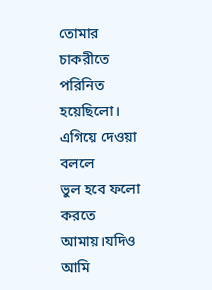তোমার চাকরীতে
পরিনিত হয়েছিলো।
এগিয়ে দেওয়া বললে
ভুল হবে ফলো করতে
আমায়।যদিও আমি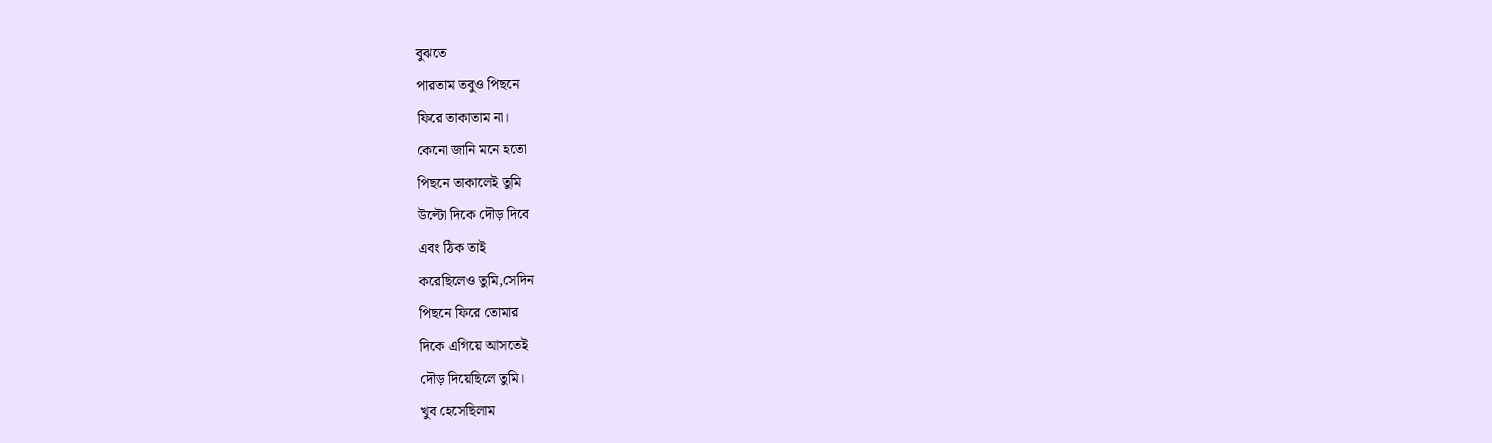বুঝতে
পারতাম তবুও পিছনে
ফিরে তাকাতাম না।
কেনো জানি মনে হতো
পিছনে তাকালেই তুমি
উল্টো দিকে দৌড় দিবে
এবং ঠিক তাই
করেছিলেও তুমি,সেদিন
পিছনে ফিরে তোমার
দিকে এগিয়ে আসতেই
দৌড় দিয়েছিলে তুমি।
খুব হেসেছিলাম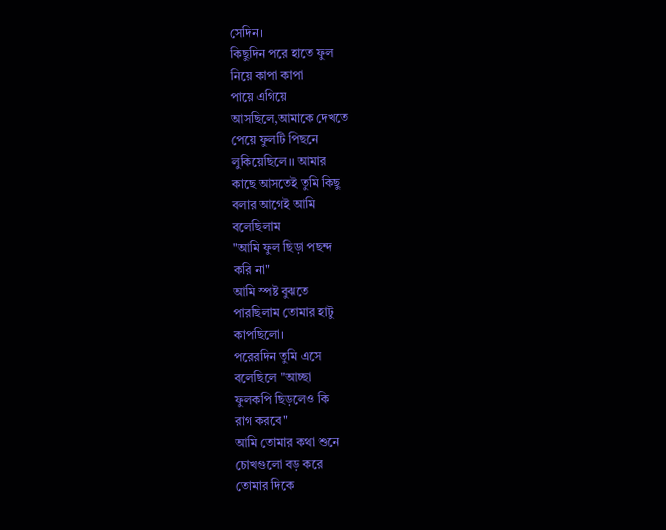সেদিন।
কিছুদিন পরে হাতে ফুল
নিয়ে কাপা কাপা
পায়ে এগিয়ে
আসছিলে,আমাকে দেখতে
পেয়ে ফুলটি পিছনে
লুকিয়েছিলে।। আমার
কাছে আসতেই তুমি কিছু
বলার আগেই আমি
বলেছিলাম
"আমি ফুল ছিড়া পছন্দ
করি না"
আমি স্পষ্ট বুঝতে
পারছিলাম তোমার হাটু
কাপছিলো।
পরেরদিন তুমি এসে
বলেছিলে "আচ্ছা
ফুলকপি ছিড়লেও কি
রাগ করবে"
আমি তোমার কথা শুনে
চোখগুলো বড় করে
তোমার দিকে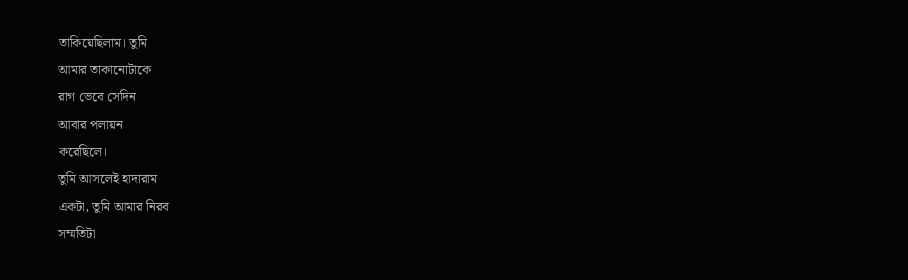তাকিয়েছিলাম। তুমি
আমার তাকানোটাকে
রাগ ভেবে সেদিন
আবার পলায়ন
করেছিলে।
তুমি আসলেই হাদারাম
একটা, তুমি আমার নিরব
সম্মতিটা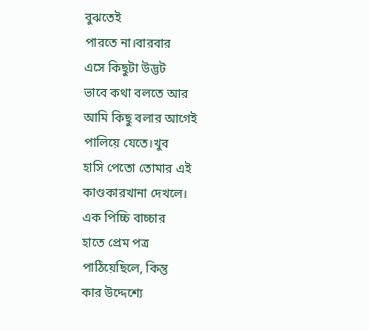বুঝতেই
পারতে না।বারবার
এসে কিছুটা উদ্ভট
ভাবে কথা বলতে আর
আমি কিছু বলার আগেই
পালিয়ে যেতে।খুব
হাসি পেতো তোমার এই
কাণ্ডকারখানা দেখলে।
এক পিচ্চি বাচ্চার
হাতে প্রেম পত্র
পাঠিয়েছিলে, কিন্তু
কার উদ্দেশ্যে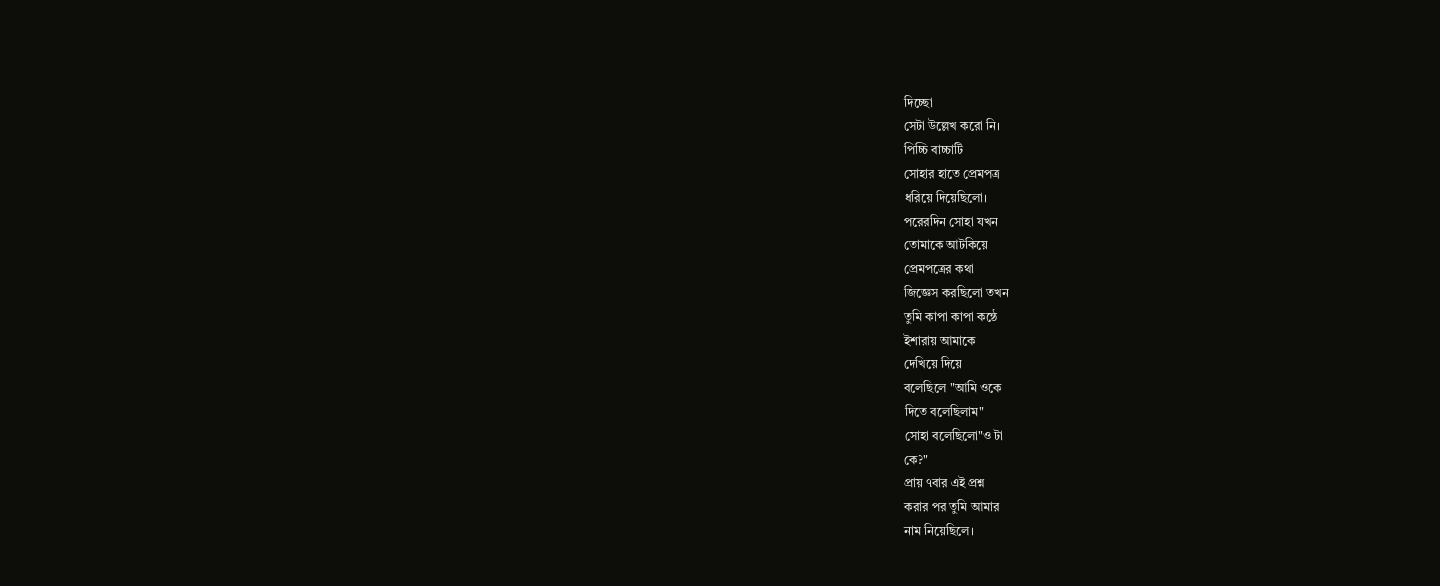দিচ্ছো
সেটা উল্লেখ করো নি।
পিচ্চি বাচ্চাটি
সোহার হাতে প্রেমপত্র
ধরিয়ে দিয়েছিলো।
পরেরদিন সোহা যখন
তোমাকে আটকিয়ে
প্রেমপত্রের কথা
জিজ্ঞেস করছিলো তখন
তুমি কাপা কাপা কন্ঠে
ইশারায় আমাকে
দেখিয়ে দিয়ে
বলেছিলে "আমি ওকে
দিতে বলেছিলাম"
সোহা বলেছিলো"ও টা
কে?"
প্রায় ৭বার এই প্রশ্ন
করার পর তুমি আমার
নাম নিয়েছিলে।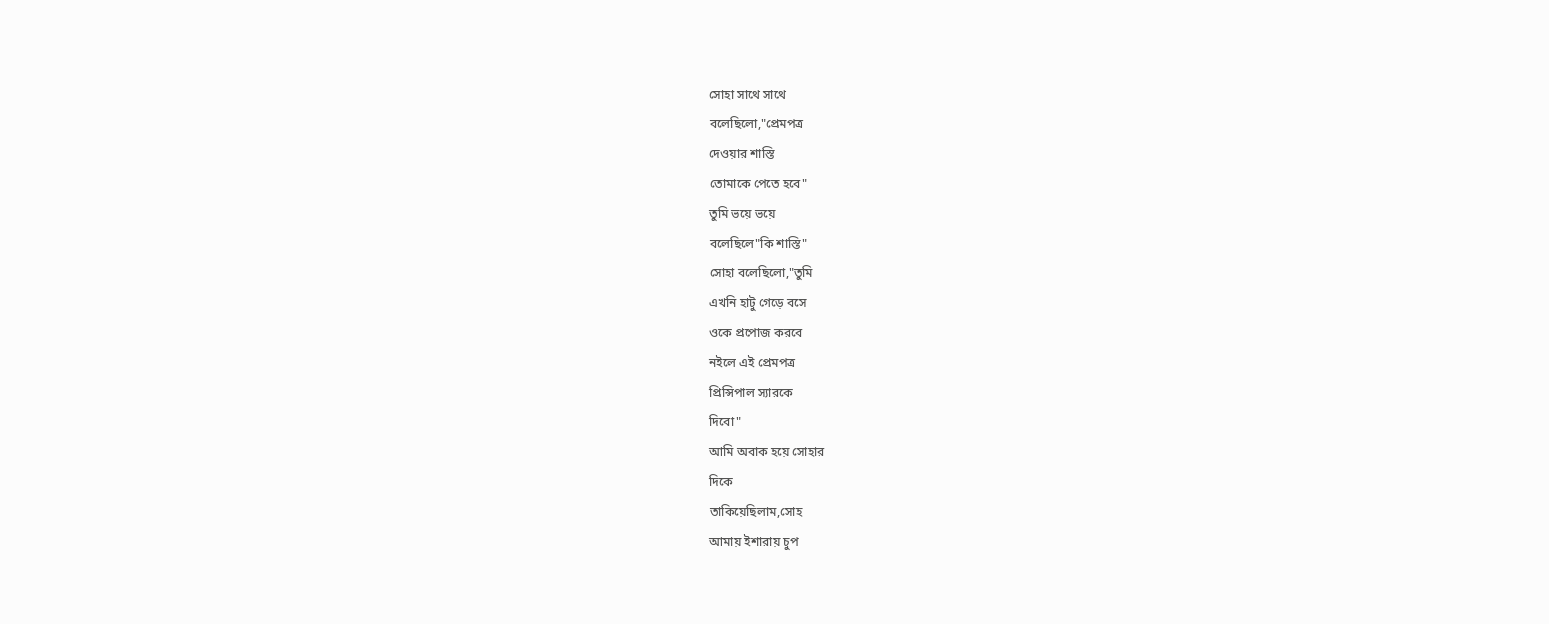সোহা সাথে সাথে
বলেছিলো,"প্রেমপত্র
দেওয়ার শাস্তি
তোমাকে পেতে হবে"
তুমি ভয়ে ভয়ে
বলেছিলে"কি শাস্তি"
সোহা বলেছিলো,"তুমি
এখনি হাটু গেড়ে বসে
ওকে প্রপোজ করবে
নইলে এই প্রেমপত্র
প্রিন্সিপাল স্যারকে
দিবো"
আমি অবাক হয়ে সোহার
দিকে
তাকিয়েছিলাম,সোহ
আমায় ইশারায় চুপ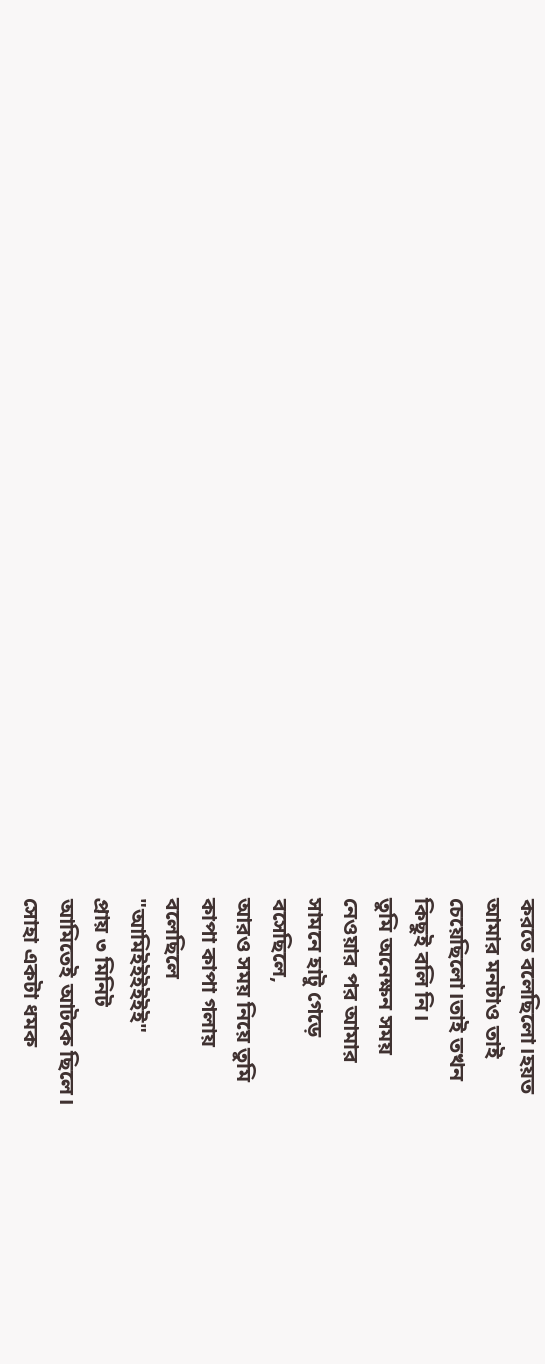করতে বলেছিলো।হয়ত
আমার মনটাও তাই
চেয়েছিলো।তাই তখন
কিছুই বলি নি।
তুমি অনেক্ষন সময়
নেওয়ার পর আমার
সামনে হাটু গেড়ে
বসেছিলে,
আরও সময় নিয়ে তুমি
কাপা কাপা গলায়
বলেছিলে
"আমিইইইইইই"
প্রায় ৩ মিনিট
আমিতেই আটকে ছিলে।
সোহা একটা ধমক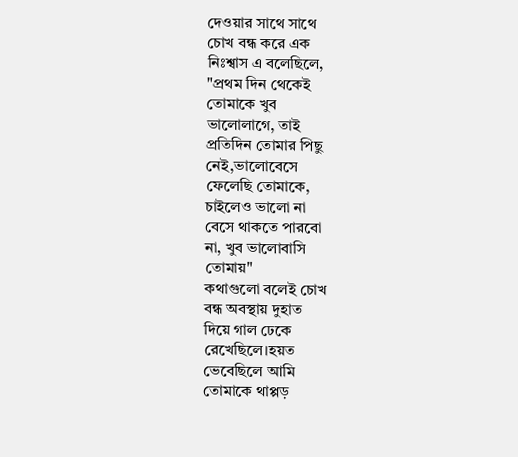দেওয়ার সাথে সাথে
চোখ বন্ধ করে এক
নিঃশ্বাস এ বলেছিলে,
"প্রথম দিন থেকেই
তোমাকে খুব
ভালোলাগে, তাই
প্রতিদিন তোমার পিছু
নেই,ভালোবেসে
ফেলেছি তোমাকে,
চাইলেও ভালো না
বেসে থাকতে পারবো
না, খুব ভালোবাসি
তোমায়"
কথাগুলো বলেই চোখ
বন্ধ অবস্থায় দুহাত
দিয়ে গাল ঢেকে
রেখেছিলে।হয়ত
ভেবেছিলে আমি
তোমাকে থাপ্পড়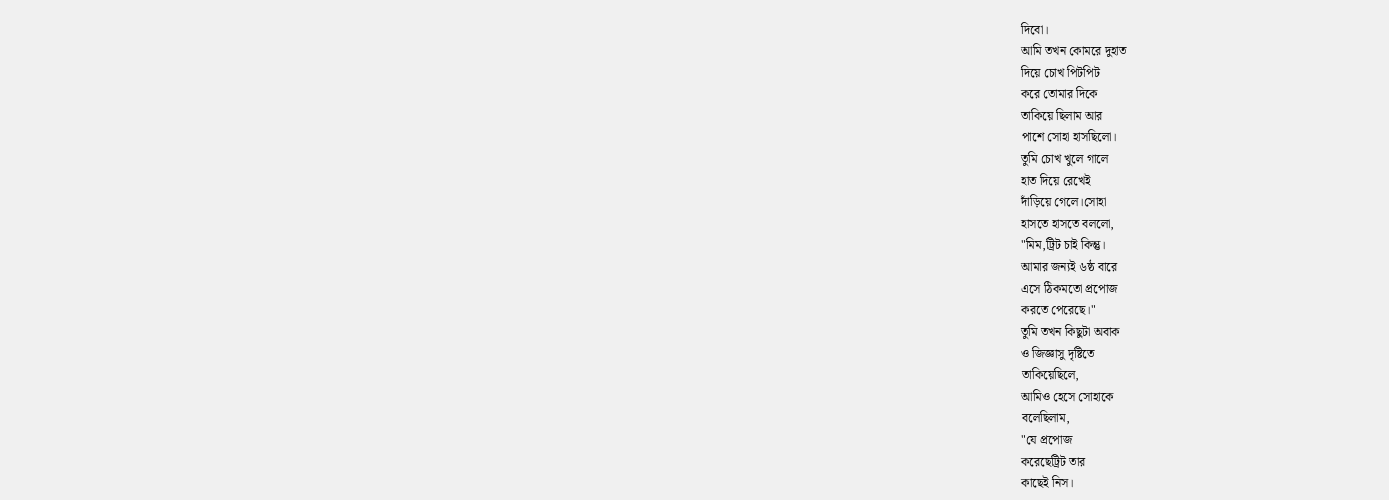দিবো।
আমি তখন কোমরে দুহাত
দিয়ে চোখ পিটপিট
করে তোমার দিকে
তাকিয়ে ছিলাম আর
পাশে সোহা হাসছিলো।
তুমি চোখ খুলে গালে
হাত দিয়ে রেখেই
দাঁড়িয়ে গেলে।সোহা
হাসতে হাসতে বললো,
"মিম,ট্রিট চাই কিন্তু।
আমার জন্যই ৬ষ্ঠ বারে
এসে ঠিকমতো প্রপোজ
করতে পেরেছে।"
তুমি তখন কিছুটা অবাক
ও জিজ্ঞাসু দৃষ্টিতে
তাকিয়েছিলে,
আমিও হেসে সোহাকে
বলেছিলাম,
"যে প্রপোজ
করেছেট্রিট তার
কাছেই নিস।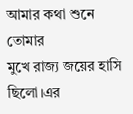আমার কথা শুনে তোমার
মুখে রাজ্য জয়ের হাসি
ছিলো।এর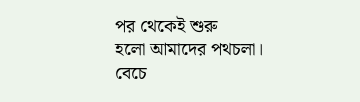পর থেকেই শুরু
হলো আমাদের পথচলা।
বেচে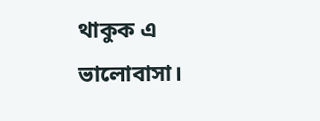থাকুক এ
ভালোবাসা।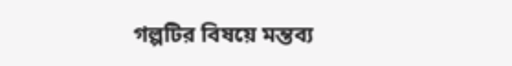গল্পটির বিষয়ে মন্তব্য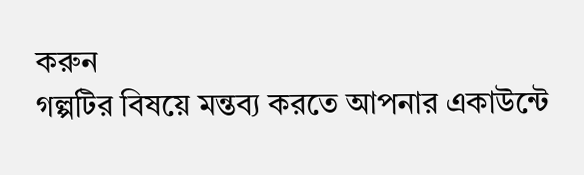করুন
গল্পটির বিষয়ে মন্তব্য করতে আপনার একাউন্টে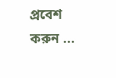প্রবেশ করুন ...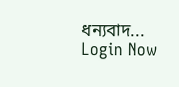ধন্যবাদ... Login Now